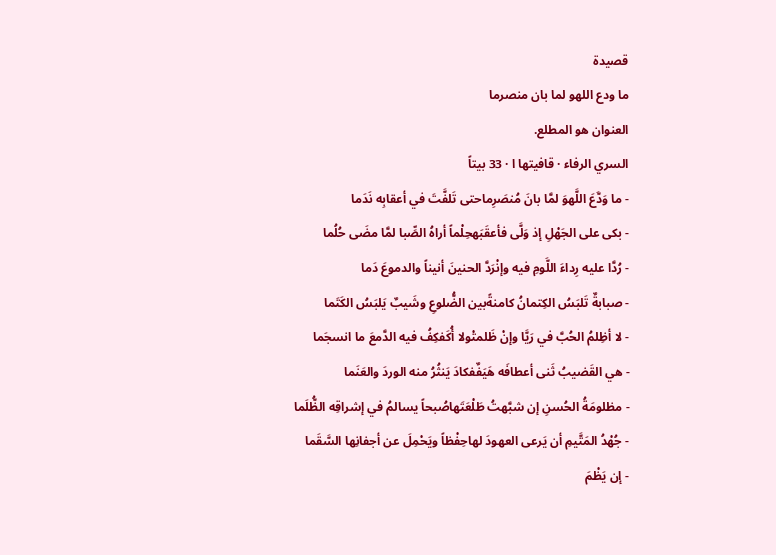قصيدة
ما ودع اللهو لما بان منصرما
العنوان هو المطلع.
السري الرفاء · قافيتها ا · 33 بيتاً
- ما وَدَّعَ اللَّهوَ لمَّا بانَ مُنصَرِماحتى تَلفَّتَ في أعقابِه نَدَما
- بكى على الجَهْلِ إذ وَلَّى فأعقَبَهحِلْماً أراهُ الصِّبا لمَّا مضَى حُلُما
- رُدَّا عليه رِداءَ اللَّومِ فيه وإنْرَدَّ الحنينَ أنيناً والدموعَ دَما
- صبابةٌ تَلبَسُ الكِتمانُ كامنةًبين الضُّلوعِ وشَيبٌ يَلبَسُ الكَتَما
- لا أظِلمُ الحُبَّ في رَيَّا وإنْ ظَلمتْولا أُكَفكِفُ فيه الدَّمعَ ما انسجَما
- هي القَضيبُ ثَنى أعطافَه هَيَفٌفكادَ يَنثُرُ منه الوردَ والعَنَما
- مظلومَةُ الحُسنِ إن شبَّهتُ طَلْعَتَهاصُبحاً يسالمُ في إشراقِه الظُّلَما
- جُهْدُ المَتَّيمِ أن يَرعى العهودَ لهاحِفْظاً ويَحْمِلَ عن أجفانِها السَّقَما
- إن يَظْمَ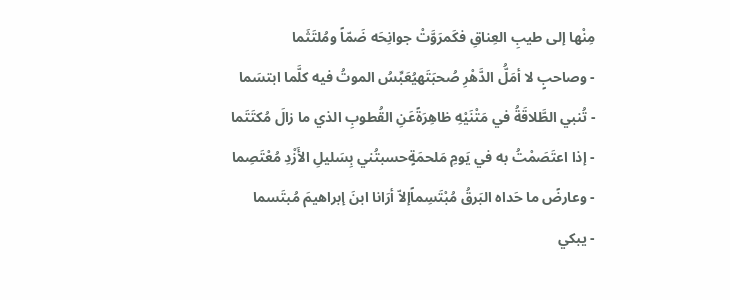مِنْها إلى طيبِ العِناقِ فكَمرَوَّتْ جوانِحَه ضَمّاً ومُلتَثَما
- وصاحبٍ لا أمَلُّ الدَّهْرِ صُحبَتَهيُعَبِّسُ الموتُ فيه كلَّما ابتسَما
- تُنبي الطَّلاقَةُ في مَتْنَيْهِ ظاهِرَةًعَنِ القُطوبِ الذي ما زالَ مُكتَتَما
- إذا اعتَصَمْتُ به في يَومِ مَلحمَةٍحسبتُني بِسَليلِ الأَزْدِ مُعْتَصِما
- وعارضً ما حَداه البَرقُ مُبْتَسِماًإلاّ أرَانا ابنَ إبراهيمَ مُبتَسما
- يبكي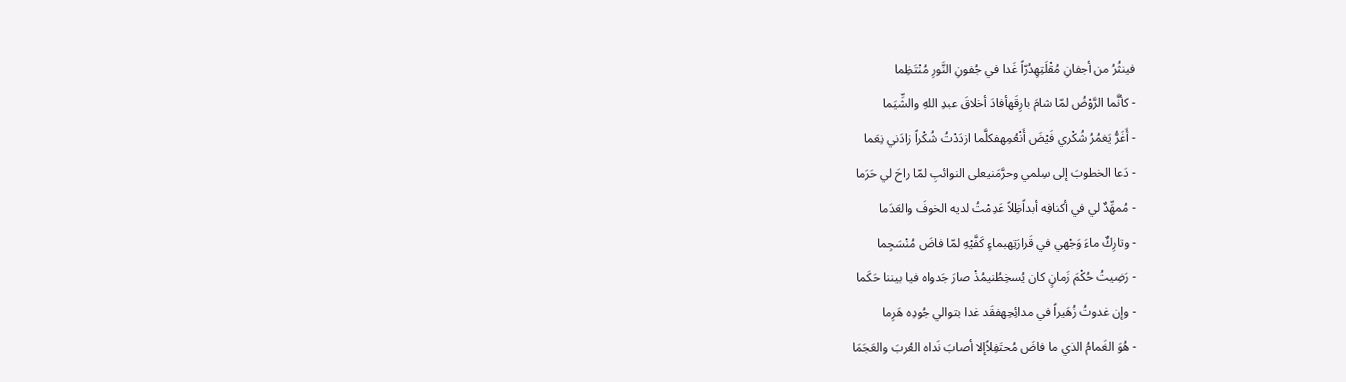فينثُرُ من أجفانِ مُقْلَتِهِدُرّاً غَدا في جُفونِ النَّورِ مُنْتَظِما
- كأنَّما الرَّوْضُ لمّا شامَ بارِقَهأفادَ أخلاقَ عبدِ اللهِ والشِّيَما
- أَغَرُّ يَغمُرُ شُكْري فَيْضَ أَنْعُمِهفكلَّما ازدَدْتُ شُكْراً زادَني نِعَما
- دَعا الخطوبَ إلى سِلمي وحرَّمَنيعلى النوائبِ لمّا راحَ لي حَرَما
- مُمهِّدٌ لي في أكنافِه أبداًظِلاً عَدِمْتُ لديه الخوفَ والعَدَما
- وتارِكٌ ماءَ وَجْهي في قَرارَتِهبماءٍ كَفَّيْهِ لمّا فاضَ مُنْسَجِما
- رَضِيتُ حُكْمَ زَمانٍ كان يُسخِطُنيمُذْ صارَ جَدواه فيا بيننا حَكَما
- وإن غدوتُ زُهَيراً في مدائِحِهفقَد غدا بتوالي جُودِه هَرِما
- هُوَ الغَمامُ الذي ما فاضَ مُحتَفِلاًإلا أصابَ نَداه العُربَ والعَجَمَا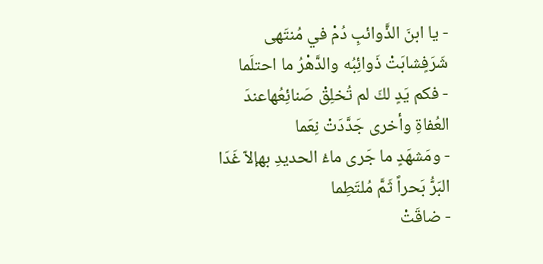- يا ابنَ الذَّوائبِ دُمْ في مُنتَهى شَرَفٍشابَتْ ذَوائِبُه والدَّهْرُ ما احتلَما
- فكم يَدٍ لكَ لم تُخلِقْ صَنائِعُهاعندَ العُفاةِ وأخرى جَدَّدَتْ نِعَما
- ومَشهَدٍ ما جَرى ماءُ الحديدِ بهإلاّ غَدَا البَرُّ بَحراً ثَمَّ مُلتَطِما
- ضاقَتْ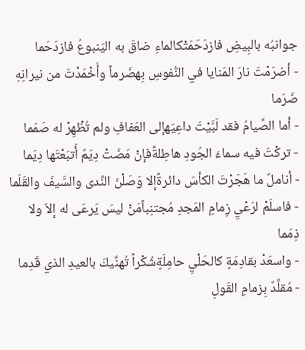جوانبُه بالبِيضِ فازدَحَمَتْكالماءِ ضاقَ به اليَنبوعُ فازدَحَما
- أضرَمْتَ نارَ المَنايا في النُّفوسِ بِهضَرماً وأَخْمَدْتَ من نيرانِهِ ضَرَما
- أما الصِّيامُ فقد لَبَّيْتَ داعِيَهإلى العَفافِ ولم تُظْهِرْ له صَمَما
- تركْتَ فيه سماءَ الجُودِ هاطِلةًفإنْ مَضَتْ دِيَمٌ أَتبَعْتَها دِيَما
- أناملٌ ما هَجَرْتَ الكأسَ دائرةًإلا وَصَلْنَ النَّدى والسَّيفَ والقَلَما
- فاسلَمْ لرَعْيِ زِمامِ المَجدِ مُجتنِباًمَنْ ليسَ يَرعَى له إلاّ ولا ذِمَما
- واسعَدْ بقادِمَةٍ كالحَلْيِ حامِلَةٍشُكْراً تُهنِّيكَ بالعيدِ الذي قَدِما
- مُقلَّدٌ بِزمامِ القَولِ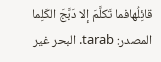قائِلُهافما تَكلَّمَ إلا دَبَّجَ الكَلِما
المصدر: tarab. البحر غير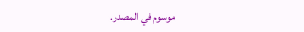موسوم في المصدر.